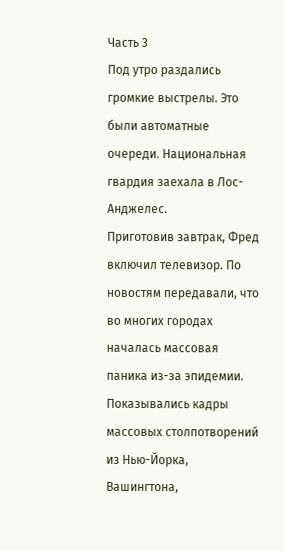Часть 3
Под утро раздались громкие выстрелы. Это были автоматные очереди. Национальная гвардия заехала в Лос-Анджелес.
Приготовив завтрак, Фред включил телевизор. По новостям передавали, что во многих городах началась массовая паника из-за эпидемии. Показывались кадры массовых столпотворений из Нью-Йорка, Вашингтона,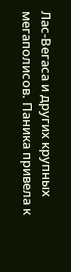Лас-Вегаса и других крупных мегаполисов. Паника привела к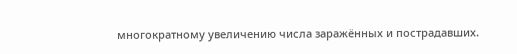многократному увеличению числа заражённых и пострадавших.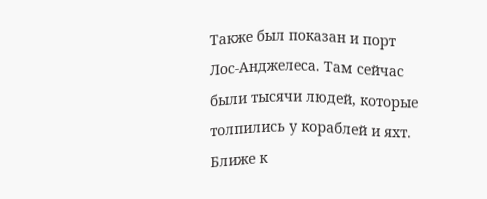Также был показан и порт Лос-Анджелеса. Там сейчас были тысячи людей, которые толпились у кораблей и яхт.
Ближе к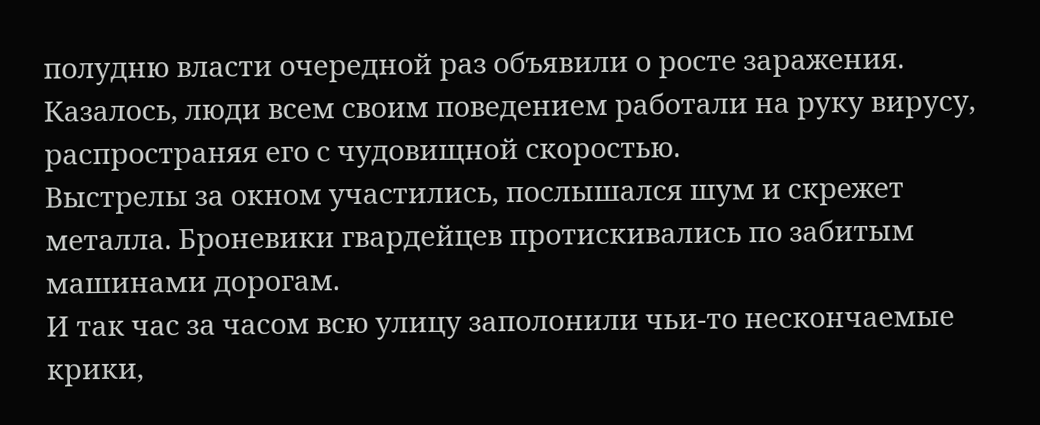полудню власти очередной раз объявили о росте заражения. Казалось, люди всем своим поведением работали на руку вирусу, распространяя его с чудовищной скоростью.
Выстрелы за окном участились, послышался шум и скрежет металла. Броневики гвардейцев протискивались по забитым машинами дорогам.
И так час за часом всю улицу заполонили чьи-то нескончаемые крики,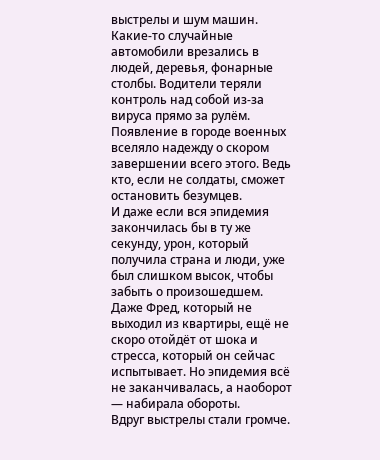выстрелы и шум машин. Какие-то случайные автомобили врезались в людей, деревья, фонарные столбы. Водители теряли контроль над собой из-за вируса прямо за рулём.
Появление в городе военных вселяло надежду о скором завершении всего этого. Ведь кто, если не солдаты, сможет остановить безумцев.
И даже если вся эпидемия закончилась бы в ту же секунду, урон, который получила страна и люди, уже был слишком высок, чтобы забыть о произошедшем. Даже Фред, который не выходил из квартиры, ещё не скоро отойдёт от шока и стресса, который он сейчас испытывает. Но эпидемия всё не заканчивалась, а наоборот — набирала обороты.
Вдруг выстрелы стали громче.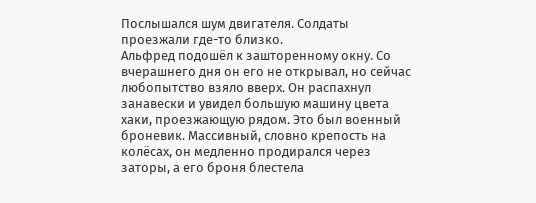Послышался шум двигателя. Солдаты проезжали где-то близко.
Альфред подошёл к зашторенному окну. Со вчерашнего дня он его не открывал, но сейчас любопытство взяло вверх. Он распахнул занавески и увидел большую машину цвета хаки, проезжающую рядом. Это был военный броневик. Массивный, словно крепость на колёсах, он медленно продирался через заторы, а его броня блестела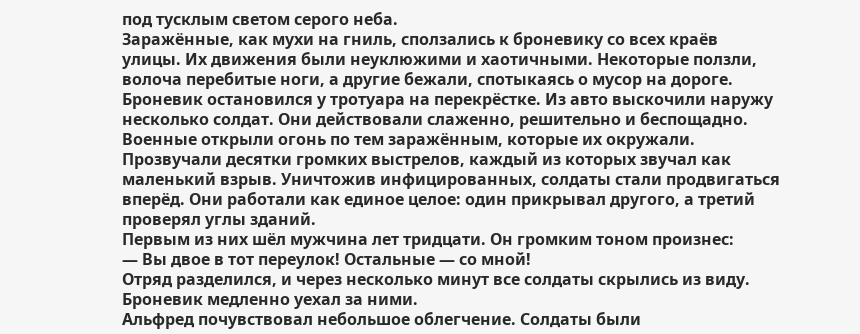под тусклым светом серого неба.
Заражённые, как мухи на гниль, сползались к броневику со всех краёв улицы. Их движения были неуклюжими и хаотичными. Некоторые ползли, волоча перебитые ноги, а другие бежали, спотыкаясь о мусор на дороге.
Броневик остановился у тротуара на перекрёстке. Из авто выскочили наружу несколько солдат. Они действовали слаженно, решительно и беспощадно. Военные открыли огонь по тем заражённым, которые их окружали. Прозвучали десятки громких выстрелов, каждый из которых звучал как маленький взрыв. Уничтожив инфицированных, солдаты стали продвигаться вперёд. Они работали как единое целое: один прикрывал другого, а третий проверял углы зданий.
Первым из них шёл мужчина лет тридцати. Он громким тоном произнес:
— Вы двое в тот переулок! Остальные — со мной!
Отряд разделился, и через несколько минут все солдаты скрылись из виду. Броневик медленно уехал за ними.
Альфред почувствовал небольшое облегчение. Солдаты были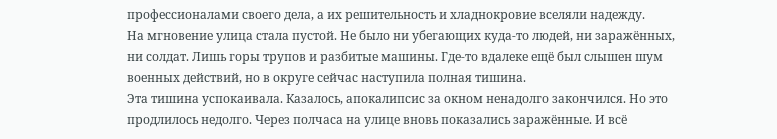профессионалами своего дела, а их решительность и хладнокровие вселяли надежду.
На мгновение улица стала пустой. Не было ни убегающих куда-то людей, ни заражённых, ни солдат. Лишь горы трупов и разбитые машины. Где-то вдалеке ещё был слышен шум военных действий, но в округе сейчас наступила полная тишина.
Эта тишина успокаивала. Казалось, апокалипсис за окном ненадолго закончился. Но это продлилось недолго. Через полчаса на улице вновь показались заражённые. И всё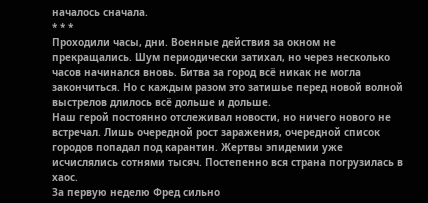началось сначала.
* * *
Проходили часы, дни. Военные действия за окном не прекращались. Шум периодически затихал, но через несколько часов начинался вновь. Битва за город всё никак не могла закончиться. Но с каждым разом это затишье перед новой волной выстрелов длилось всё дольше и дольше.
Наш герой постоянно отслеживал новости, но ничего нового не встречал. Лишь очередной рост заражения, очередной список городов попадал под карантин. Жертвы эпидемии уже исчислялись сотнями тысяч. Постепенно вся страна погрузилась в хаос.
За первую неделю Фред сильно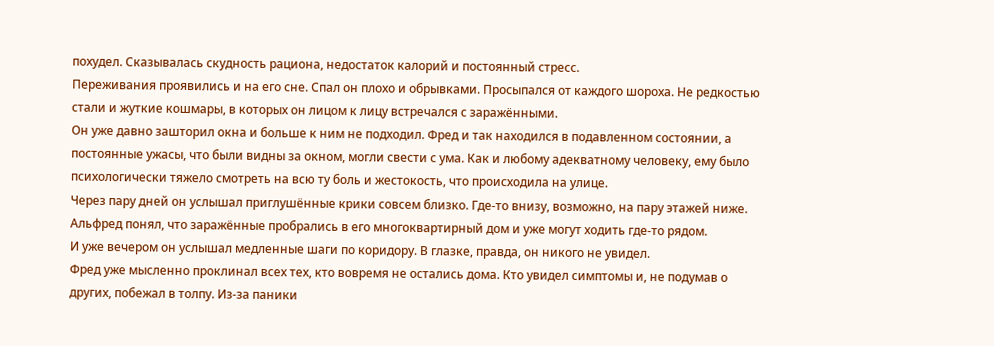похудел. Сказывалась скудность рациона, недостаток калорий и постоянный стресс.
Переживания проявились и на его сне. Спал он плохо и обрывками. Просыпался от каждого шороха. Не редкостью стали и жуткие кошмары, в которых он лицом к лицу встречался с заражёнными.
Он уже давно зашторил окна и больше к ним не подходил. Фред и так находился в подавленном состоянии, а постоянные ужасы, что были видны за окном, могли свести с ума. Как и любому адекватному человеку, ему было психологически тяжело смотреть на всю ту боль и жестокость, что происходила на улице.
Через пару дней он услышал приглушённые крики совсем близко. Где-то внизу, возможно, на пару этажей ниже. Альфред понял, что заражённые пробрались в его многоквартирный дом и уже могут ходить где-то рядом.
И уже вечером он услышал медленные шаги по коридору. В глазке, правда, он никого не увидел.
Фред уже мысленно проклинал всех тех, кто вовремя не остались дома. Кто увидел симптомы и, не подумав о других, побежал в толпу. Из-за паники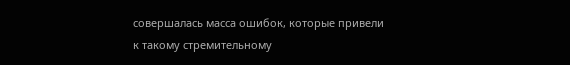совершалась масса ошибок, которые привели к такому стремительному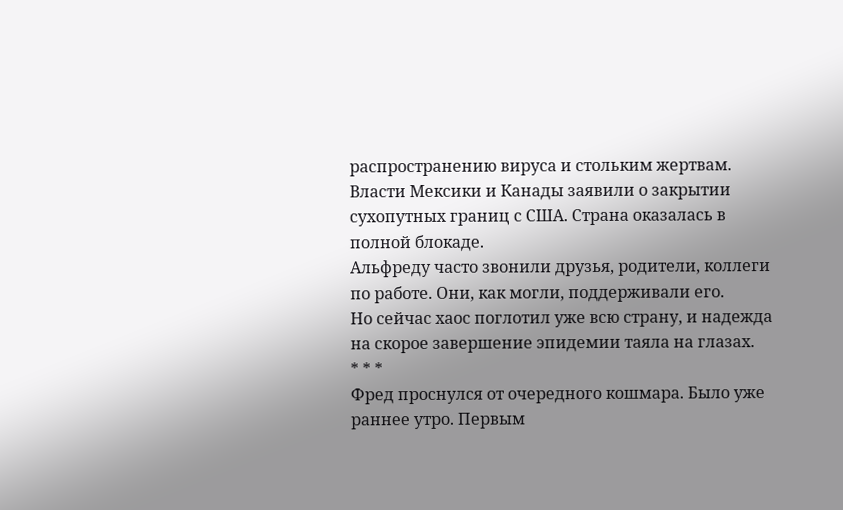распространению вируса и стольким жертвам.
Власти Мексики и Канады заявили о закрытии сухопутных границ с США. Страна оказалась в полной блокаде.
Альфреду часто звонили друзья, родители, коллеги по работе. Они, как могли, поддерживали его.
Но сейчас хаос поглотил уже всю страну, и надежда на скорое завершение эпидемии таяла на глазах.
* * *
Фред проснулся от очередного кошмара. Было уже раннее утро. Первым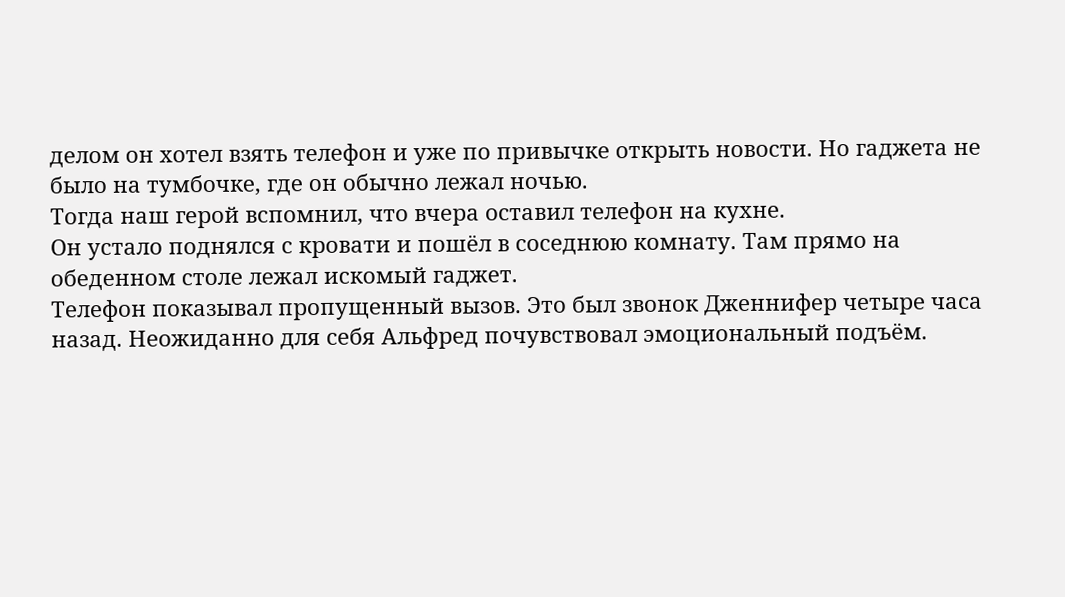делом он хотел взять телефон и уже по привычке открыть новости. Но гаджета не было на тумбочке, где он обычно лежал ночью.
Тогда наш герой вспомнил, что вчера оставил телефон на кухне.
Он устало поднялся с кровати и пошёл в соседнюю комнату. Там прямо на обеденном столе лежал искомый гаджет.
Телефон показывал пропущенный вызов. Это был звонок Дженнифер четыре часа назад. Неожиданно для себя Альфред почувствовал эмоциональный подъём.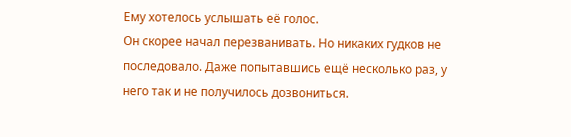Ему хотелось услышать её голос.
Он скорее начал перезванивать. Но никаких гудков не последовало. Даже попытавшись ещё несколько раз, у него так и не получилось дозвониться.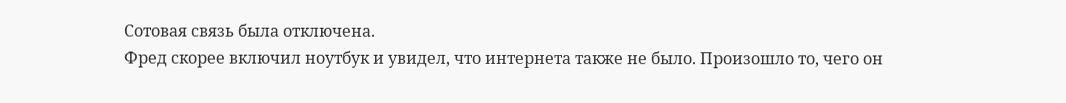Сотовая связь была отключена.
Фред скорее включил ноутбук и увидел, что интернета также не было. Произошло то, чего он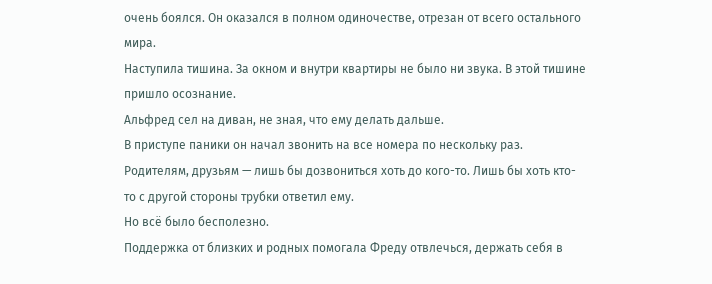очень боялся. Он оказался в полном одиночестве, отрезан от всего остального мира.
Наступила тишина. За окном и внутри квартиры не было ни звука. В этой тишине пришло осознание.
Альфред сел на диван, не зная, что ему делать дальше.
В приступе паники он начал звонить на все номера по нескольку раз. Родителям, друзьям — лишь бы дозвониться хоть до кого-то. Лишь бы хоть кто-то с другой стороны трубки ответил ему.
Но всё было бесполезно.
Поддержка от близких и родных помогала Фреду отвлечься, держать себя в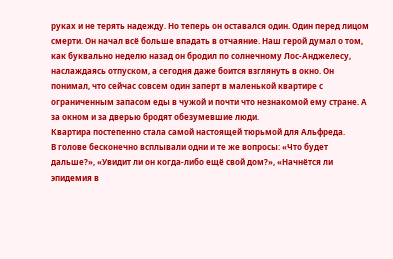руках и не терять надежду. Но теперь он оставался один. Один перед лицом смерти. Он начал всё больше впадать в отчаяние. Наш герой думал о том, как буквально неделю назад он бродил по солнечному Лос-Анджелесу, наслаждаясь отпуском, а сегодня даже боится взглянуть в окно. Он понимал, что сейчас совсем один заперт в маленькой квартире с ограниченным запасом еды в чужой и почти что незнакомой ему стране. А за окном и за дверью бродят обезумевшие люди.
Квартира постепенно стала самой настоящей тюрьмой для Альфреда.
В голове бесконечно всплывали одни и те же вопросы: «Что будет дальше?», «Увидит ли он когда-либо ещё свой дом?», «Начнётся ли эпидемия в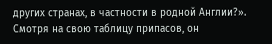других странах, в частности в родной Англии?».
Смотря на свою таблицу припасов, он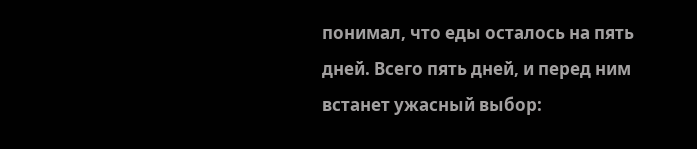понимал, что еды осталось на пять дней. Всего пять дней, и перед ним встанет ужасный выбор: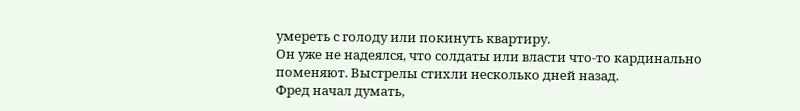умереть с голоду или покинуть квартиру.
Он уже не надеялся, что солдаты или власти что-то кардинально поменяют. Выстрелы стихли несколько дней назад.
Фред начал думать,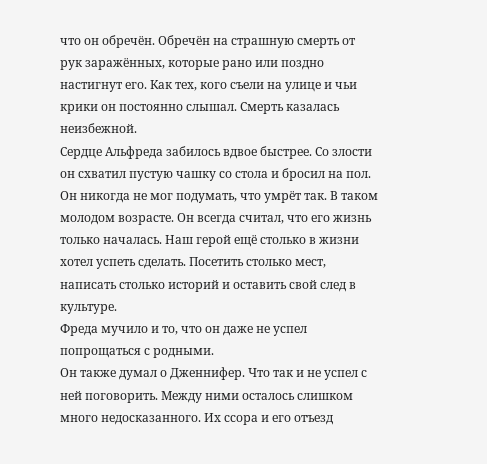что он обречён. Обречён на страшную смерть от рук заражённых, которые рано или поздно настигнут его. Как тех, кого съели на улице и чьи крики он постоянно слышал. Смерть казалась неизбежной.
Сердце Альфреда забилось вдвое быстрее. Со злости он схватил пустую чашку со стола и бросил на пол.
Он никогда не мог подумать, что умрёт так. В таком молодом возрасте. Он всегда считал, что его жизнь только началась. Наш герой ещё столько в жизни хотел успеть сделать. Посетить столько мест, написать столько историй и оставить свой след в культуре.
Фреда мучило и то, что он даже не успел попрощаться с родными.
Он также думал о Дженнифер. Что так и не успел с ней поговорить. Между ними осталось слишком много недосказанного. Их ссора и его отъезд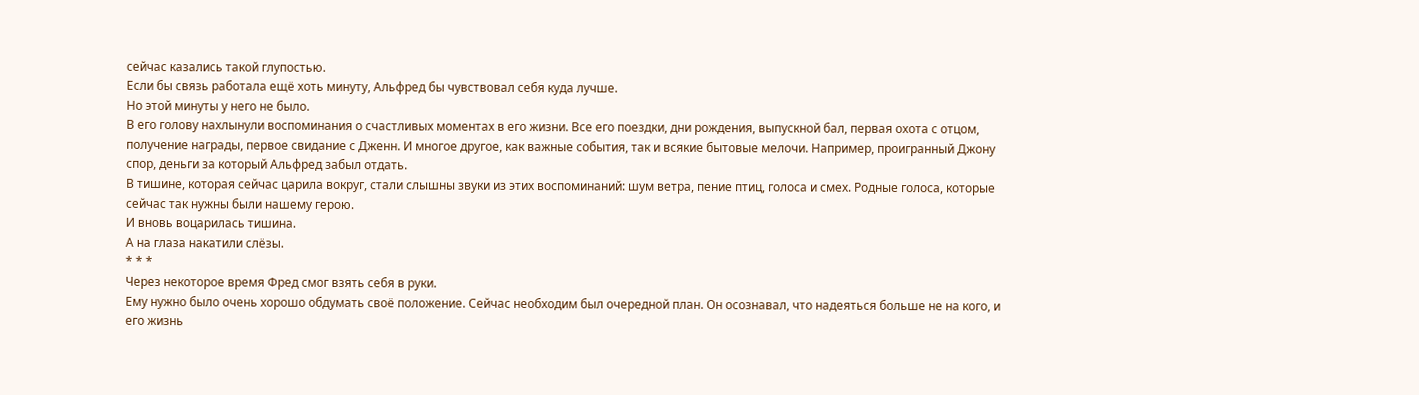сейчас казались такой глупостью.
Если бы связь работала ещё хоть минуту, Альфред бы чувствовал себя куда лучше.
Но этой минуты у него не было.
В его голову нахлынули воспоминания о счастливых моментах в его жизни. Все его поездки, дни рождения, выпускной бал, первая охота с отцом, получение награды, первое свидание с Дженн. И многое другое, как важные события, так и всякие бытовые мелочи. Например, проигранный Джону спор, деньги за который Альфред забыл отдать.
В тишине, которая сейчас царила вокруг, стали слышны звуки из этих воспоминаний: шум ветра, пение птиц, голоса и смех. Родные голоса, которые сейчас так нужны были нашему герою.
И вновь воцарилась тишина.
А на глаза накатили слёзы.
* * *
Через некоторое время Фред смог взять себя в руки.
Ему нужно было очень хорошо обдумать своё положение. Сейчас необходим был очередной план. Он осознавал, что надеяться больше не на кого, и его жизнь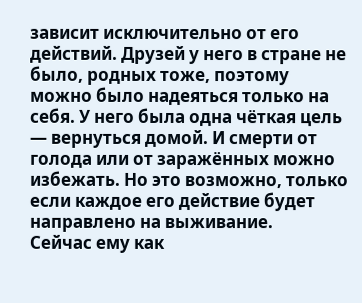зависит исключительно от его действий. Друзей у него в стране не было, родных тоже, поэтому можно было надеяться только на себя. У него была одна чёткая цель — вернуться домой. И смерти от голода или от заражённых можно избежать. Но это возможно, только если каждое его действие будет направлено на выживание.
Сейчас ему как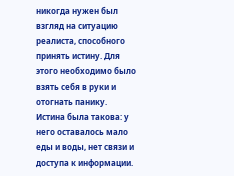никогда нужен был взгляд на ситуацию реалиста, способного принять истину. Для этого необходимо было взять себя в руки и отогнать панику.
Истина была такова: у него оставалось мало еды и воды, нет связи и доступа к информации.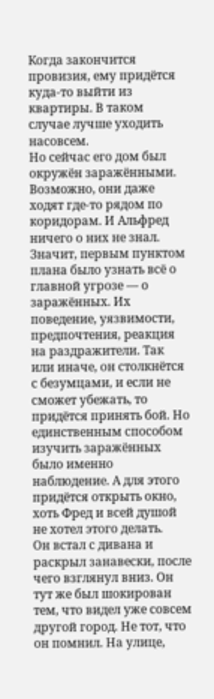Когда закончится провизия, ему придётся куда-то выйти из квартиры. В таком случае лучше уходить насовсем.
Но сейчас его дом был окружён заражёнными. Возможно, они даже ходят где-то рядом по коридорам. И Альфред ничего о них не знал. Значит, первым пунктом плана было узнать всё о главной угрозе — о заражённых. Их поведение, уязвимости, предпочтения, реакция на раздражители. Так или иначе, он столкнётся с безумцами, и если не сможет убежать, то придётся принять бой. Но единственным способом изучить заражённых было именно наблюдение. А для этого придётся открыть окно, хоть Фред и всей душой не хотел этого делать.
Он встал с дивана и раскрыл занавески, после чего взглянул вниз. Он тут же был шокирован тем, что видел уже совсем другой город. Не тот, что он помнил. На улице,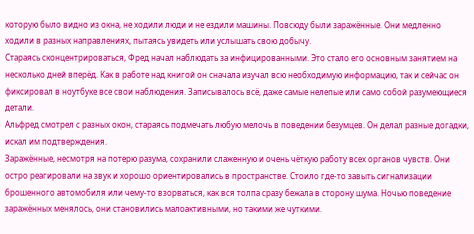которую было видно из окна, не ходили люди и не ездили машины. Повсюду были заражённые. Они медленно ходили в разных направлениях, пытаясь увидеть или услышать свою добычу.
Стараясь сконцентрироваться, Фред начал наблюдать за инфицированными. Это стало его основным занятием на несколько дней вперёд. Как в работе над книгой он сначала изучал всю необходимую информацию, так и сейчас он фиксировал в ноутбуке все свои наблюдения. Записывалось всё, даже самые нелепые или само собой разумеющиеся детали.
Альфред смотрел с разных окон, стараясь подмечать любую мелочь в поведении безумцев. Он делал разные догадки, искал им подтверждения.
Заражённые, несмотря на потерю разума, сохранили слаженную и очень чёткую работу всех органов чувств. Они остро реагировали на звук и хорошо ориентировались в пространстве. Стоило где-то завыть сигнализации брошенного автомобиля или чему-то взорваться, как вся толпа сразу бежала в сторону шума. Ночью поведение заражённых менялось, они становились малоактивными, но такими же чуткими.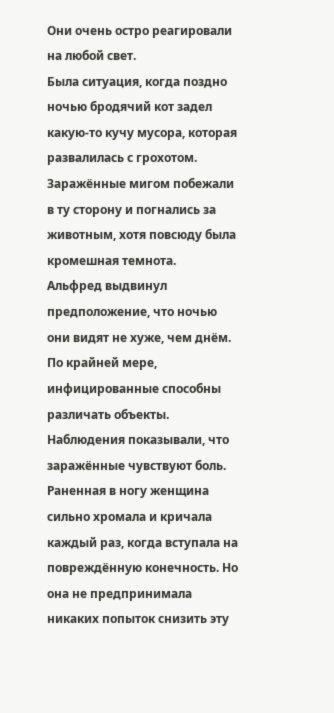Они очень остро реагировали на любой свет.
Была ситуация, когда поздно ночью бродячий кот задел какую-то кучу мусора, которая развалилась с грохотом. Заражённые мигом побежали в ту сторону и погнались за животным, хотя повсюду была кромешная темнота.
Альфред выдвинул предположение, что ночью они видят не хуже, чем днём. По крайней мере, инфицированные способны различать объекты.
Наблюдения показывали, что заражённые чувствуют боль. Раненная в ногу женщина сильно хромала и кричала каждый раз, когда вступала на повреждённую конечность. Но она не предпринимала никаких попыток снизить эту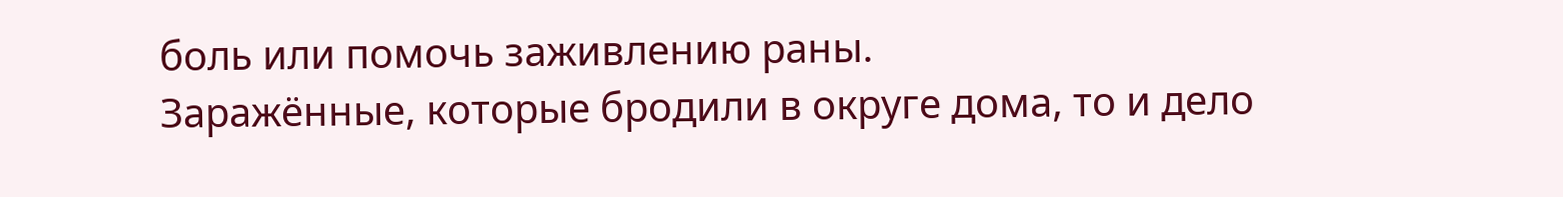боль или помочь заживлению раны.
Заражённые, которые бродили в округе дома, то и дело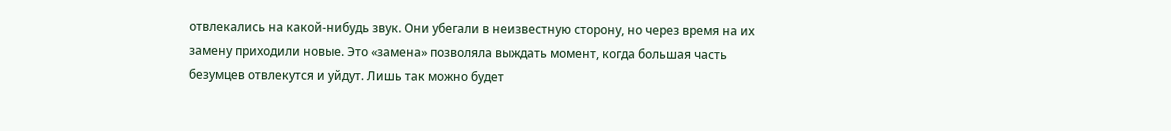отвлекались на какой-нибудь звук. Они убегали в неизвестную сторону, но через время на их замену приходили новые. Это «замена» позволяла выждать момент, когда большая часть безумцев отвлекутся и уйдут. Лишь так можно будет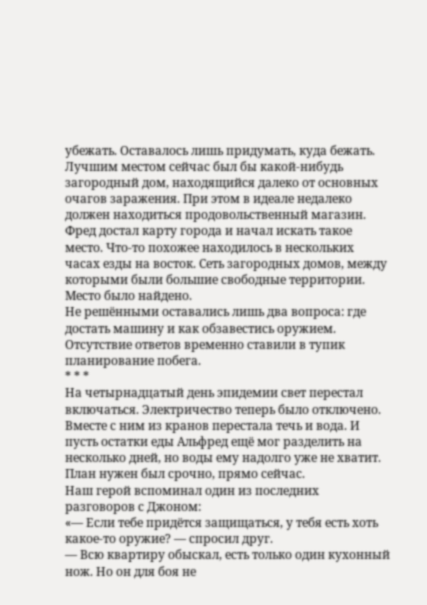убежать. Оставалось лишь придумать, куда бежать. Лучшим местом сейчас был бы какой-нибудь загородный дом, находящийся далеко от основных очагов заражения. При этом в идеале недалеко должен находиться продовольственный магазин.
Фред достал карту города и начал искать такое место. Что-то похожее находилось в нескольких часах езды на восток. Сеть загородных домов, между которыми были большие свободные территории.
Место было найдено.
Не решёнными оставались лишь два вопроса: где достать машину и как обзавестись оружием. Отсутствие ответов временно ставили в тупик планирование побега.
* * *
На четырнадцатый день эпидемии свет перестал включаться. Электричество теперь было отключено. Вместе с ним из кранов перестала течь и вода. И пусть остатки еды Альфред ещё мог разделить на несколько дней, но воды ему надолго уже не хватит. План нужен был срочно, прямо сейчас.
Наш герой вспоминал один из последних разговоров с Джоном:
«— Если тебе придётся защищаться, у тебя есть хоть какое-то оружие? — спросил друг.
— Всю квартиру обыскал, есть только один кухонный нож. Но он для боя не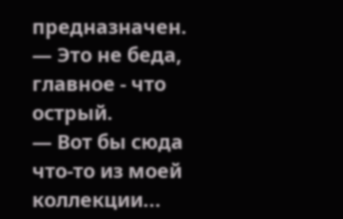предназначен.
— Это не беда, главное - что острый.
— Вот бы сюда что-то из моей коллекции...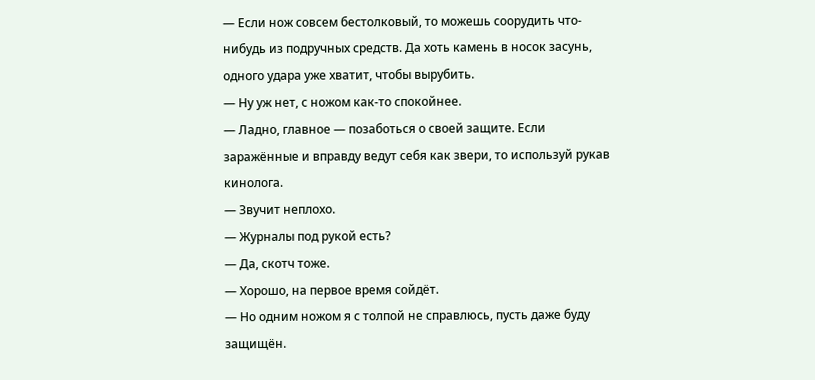— Если нож совсем бестолковый, то можешь соорудить что-нибудь из подручных средств. Да хоть камень в носок засунь, одного удара уже хватит, чтобы вырубить.
— Ну уж нет, с ножом как-то спокойнее.
— Ладно, главное — позаботься о своей защите. Если заражённые и вправду ведут себя как звери, то используй рукав кинолога.
— Звучит неплохо.
— Журналы под рукой есть?
— Да, скотч тоже.
— Хорошо, на первое время сойдёт.
— Но одним ножом я с толпой не справлюсь, пусть даже буду защищён.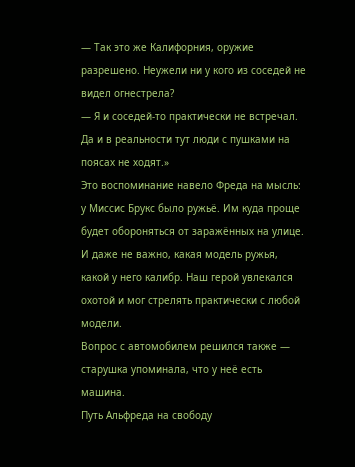— Так это же Калифорния, оружие разрешено. Неужели ни у кого из соседей не видел огнестрела?
— Я и соседей-то практически не встречал. Да и в реальности тут люди с пушками на поясах не ходят.»
Это воспоминание навело Фреда на мысль: у Миссис Брукс было ружьё. Им куда проще будет обороняться от заражённых на улице. И даже не важно, какая модель ружья, какой у него калибр. Наш герой увлекался охотой и мог стрелять практически с любой модели.
Вопрос с автомобилем решился также — старушка упоминала, что у неё есть машина.
Путь Альфреда на свободу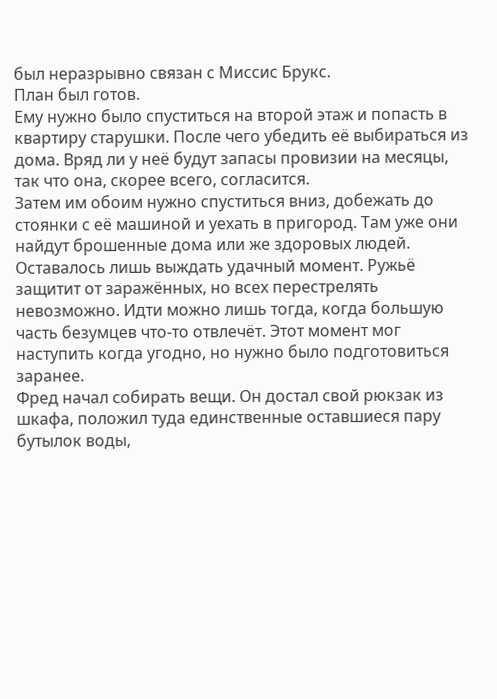был неразрывно связан с Миссис Брукс.
План был готов.
Ему нужно было спуститься на второй этаж и попасть в квартиру старушки. После чего убедить её выбираться из дома. Вряд ли у неё будут запасы провизии на месяцы, так что она, скорее всего, согласится.
Затем им обоим нужно спуститься вниз, добежать до стоянки с её машиной и уехать в пригород. Там уже они найдут брошенные дома или же здоровых людей. Оставалось лишь выждать удачный момент. Ружьё защитит от заражённых, но всех перестрелять невозможно. Идти можно лишь тогда, когда большую часть безумцев что-то отвлечёт. Этот момент мог наступить когда угодно, но нужно было подготовиться заранее.
Фред начал собирать вещи. Он достал свой рюкзак из шкафа, положил туда единственные оставшиеся пару бутылок воды,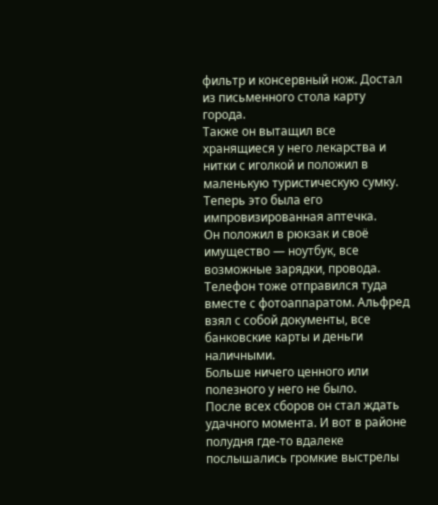фильтр и консервный нож. Достал из письменного стола карту города.
Также он вытащил все хранящиеся у него лекарства и нитки с иголкой и положил в маленькую туристическую сумку. Теперь это была его импровизированная аптечка.
Он положил в рюкзак и своё имущество — ноутбук, все возможные зарядки, провода. Телефон тоже отправился туда вместе с фотоаппаратом. Альфред взял с собой документы, все банковские карты и деньги наличными.
Больше ничего ценного или полезного у него не было.
После всех сборов он стал ждать удачного момента. И вот в районе полудня где-то вдалеке послышались громкие выстрелы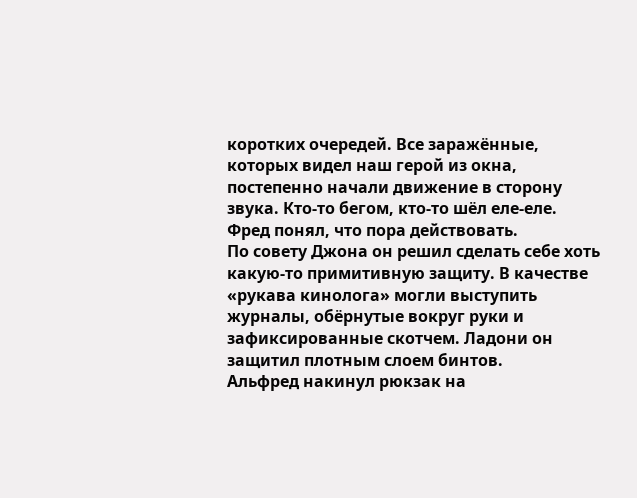коротких очередей. Все заражённые, которых видел наш герой из окна, постепенно начали движение в сторону звука. Кто-то бегом, кто-то шёл еле-еле.
Фред понял, что пора действовать.
По совету Джона он решил сделать себе хоть какую-то примитивную защиту. В качестве «рукава кинолога» могли выступить журналы, обёрнутые вокруг руки и зафиксированные скотчем. Ладони он защитил плотным слоем бинтов.
Альфред накинул рюкзак на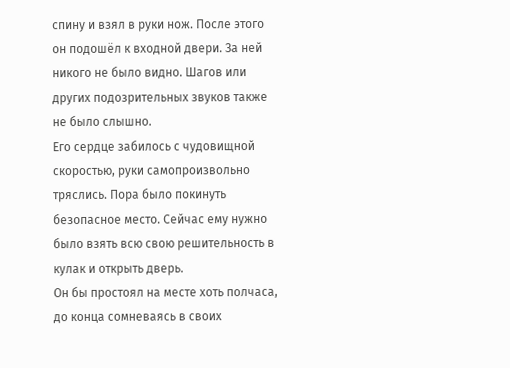спину и взял в руки нож. После этого он подошёл к входной двери. За ней никого не было видно. Шагов или других подозрительных звуков также не было слышно.
Его сердце забилось с чудовищной скоростью, руки самопроизвольно тряслись. Пора было покинуть безопасное место. Сейчас ему нужно было взять всю свою решительность в кулак и открыть дверь.
Он бы простоял на месте хоть полчаса, до конца сомневаясь в своих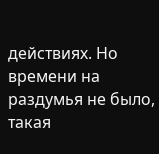действиях. Но времени на раздумья не было, такая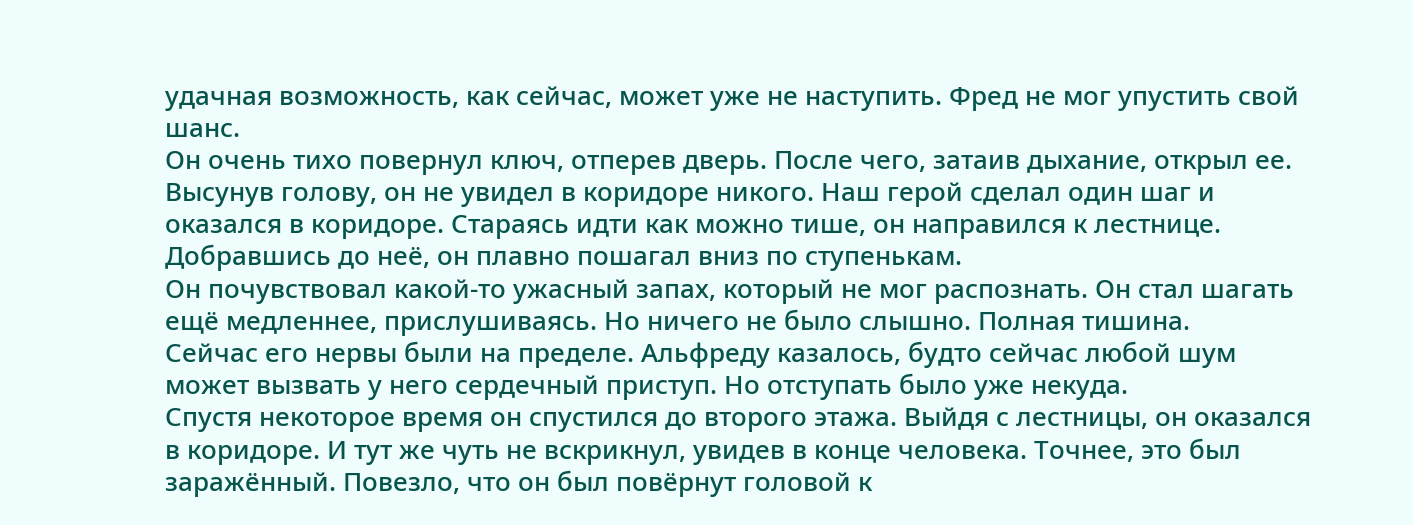удачная возможность, как сейчас, может уже не наступить. Фред не мог упустить свой шанс.
Он очень тихо повернул ключ, отперев дверь. После чего, затаив дыхание, открыл ее. Высунув голову, он не увидел в коридоре никого. Наш герой сделал один шаг и оказался в коридоре. Стараясь идти как можно тише, он направился к лестнице. Добравшись до неё, он плавно пошагал вниз по ступенькам.
Он почувствовал какой-то ужасный запах, который не мог распознать. Он стал шагать ещё медленнее, прислушиваясь. Но ничего не было слышно. Полная тишина.
Сейчас его нервы были на пределе. Альфреду казалось, будто сейчас любой шум может вызвать у него сердечный приступ. Но отступать было уже некуда.
Спустя некоторое время он спустился до второго этажа. Выйдя с лестницы, он оказался в коридоре. И тут же чуть не вскрикнул, увидев в конце человека. Точнее, это был заражённый. Повезло, что он был повёрнут головой к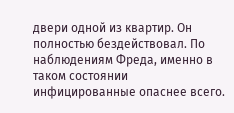двери одной из квартир. Он полностью бездействовал. По наблюдениям Фреда, именно в таком состоянии инфицированные опаснее всего.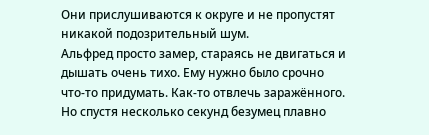Они прислушиваются к округе и не пропустят никакой подозрительный шум.
Альфред просто замер, стараясь не двигаться и дышать очень тихо. Ему нужно было срочно что-то придумать. Как-то отвлечь заражённого.
Но спустя несколько секунд безумец плавно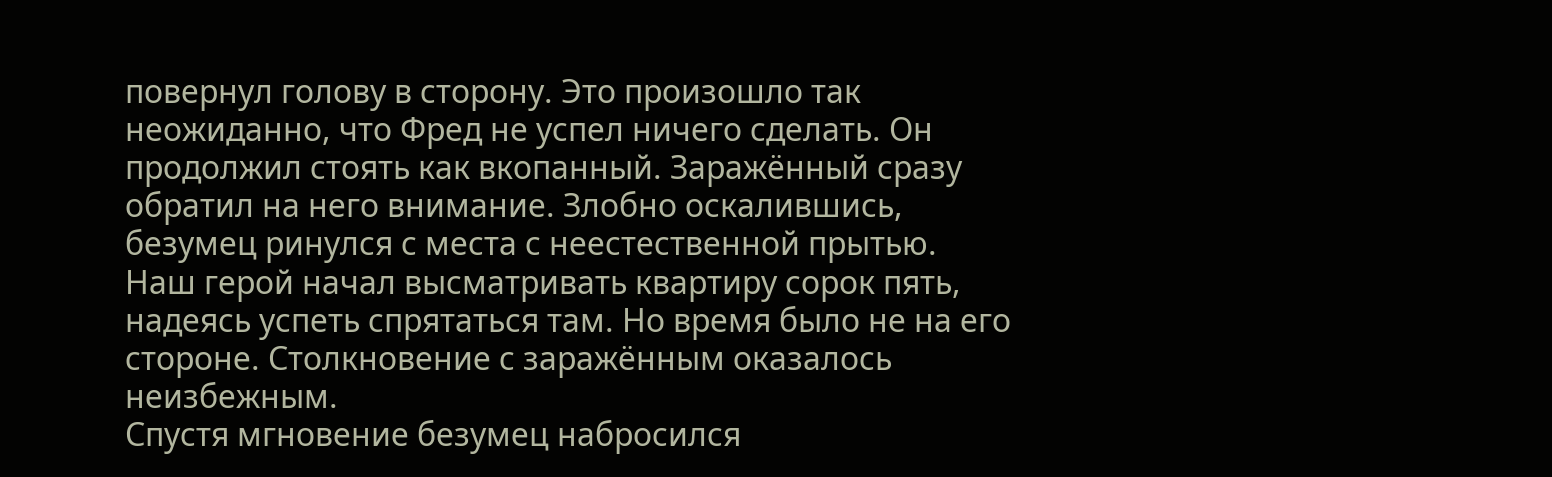повернул голову в сторону. Это произошло так неожиданно, что Фред не успел ничего сделать. Он продолжил стоять как вкопанный. Заражённый сразу обратил на него внимание. Злобно оскалившись, безумец ринулся с места с неестественной прытью.
Наш герой начал высматривать квартиру сорок пять, надеясь успеть спрятаться там. Но время было не на его стороне. Столкновение с заражённым оказалось неизбежным.
Спустя мгновение безумец набросился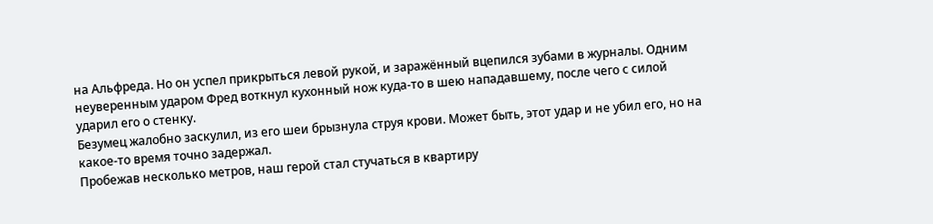на Альфреда. Но он успел прикрыться левой рукой, и заражённый вцепился зубами в журналы. Одним неуверенным ударом Фред воткнул кухонный нож куда-то в шею нападавшему, после чего с силой ударил его о стенку.
Безумец жалобно заскулил, из его шеи брызнула струя крови. Может быть, этот удар и не убил его, но на какое-то время точно задержал.
Пробежав несколько метров, наш герой стал стучаться в квартиру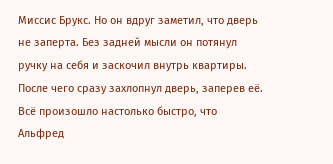Миссис Брукс. Но он вдруг заметил, что дверь не заперта. Без задней мысли он потянул ручку на себя и заскочил внутрь квартиры. После чего сразу захлопнул дверь, заперев её. Всё произошло настолько быстро, что Альфред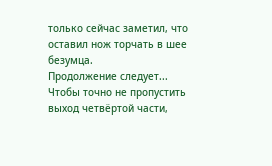только сейчас заметил, что оставил нож торчать в шее безумца.
Продолжение следует...
Чтобы точно не пропустить выход четвёртой части,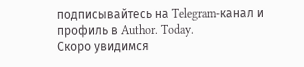подписывайтесь на Telegram-канал и профиль в Author. Today.
Скоро увидимся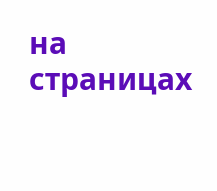на страницах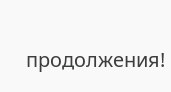продолжения!